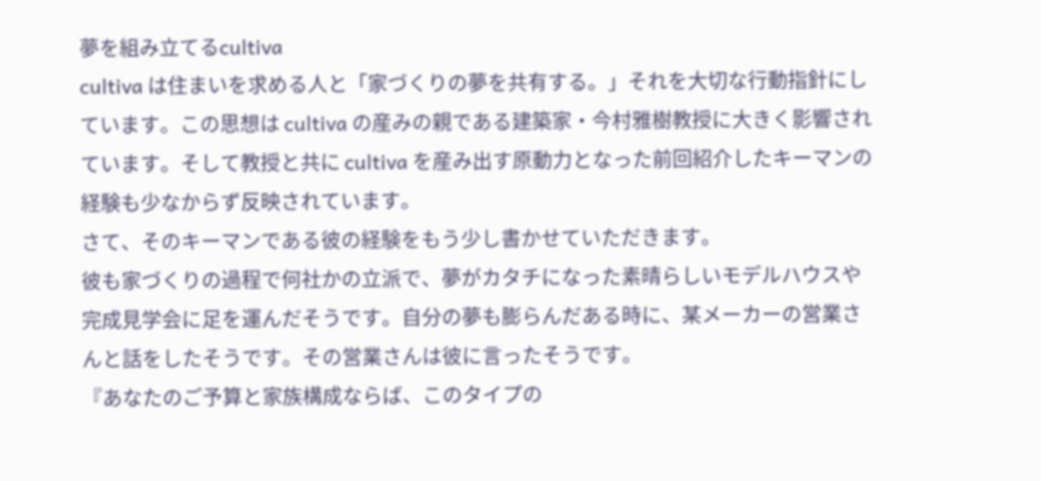夢を組み立てるcultiva
cultiva は住まいを求める人と「家づくりの夢を共有する。」それを大切な行動指針にしています。この思想は cultiva の産みの親である建築家・今村雅樹教授に大きく影響されています。そして教授と共に cultiva を産み出す原動力となった前回紹介したキーマンの経験も少なからず反映されています。
さて、そのキーマンである彼の経験をもう少し書かせていただきます。
彼も家づくりの過程で何社かの立派で、夢がカタチになった素晴らしいモデルハウスや完成見学会に足を運んだそうです。自分の夢も膨らんだある時に、某メーカーの営業さんと話をしたそうです。その営業さんは彼に言ったそうです。
『あなたのご予算と家族構成ならば、このタイプの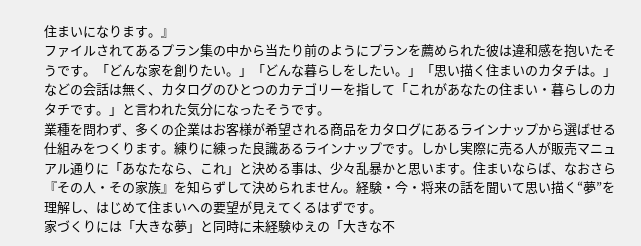住まいになります。』
ファイルされてあるプラン集の中から当たり前のようにプランを薦められた彼は違和感を抱いたそうです。「どんな家を創りたい。」「どんな暮らしをしたい。」「思い描く住まいのカタチは。」などの会話は無く、カタログのひとつのカテゴリーを指して「これがあなたの住まい・暮らしのカタチです。」と言われた気分になったそうです。
業種を問わず、多くの企業はお客様が希望される商品をカタログにあるラインナップから選ばせる仕組みをつくります。練りに練った良識あるラインナップです。しかし実際に売る人が販売マニュアル通りに「あなたなら、これ」と決める事は、少々乱暴かと思います。住まいならば、なおさら『その人・その家族』を知らずして決められません。経験・今・将来の話を聞いて思い描く“夢”を理解し、はじめて住まいへの要望が見えてくるはずです。
家づくりには「大きな夢」と同時に未経験ゆえの「大きな不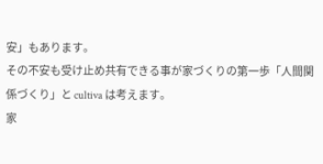安」もあります。
その不安も受け止め共有できる事が家づくりの第一歩「人間関係づくり」と cultiva は考えます。
家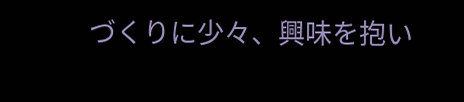づくりに少々、興味を抱い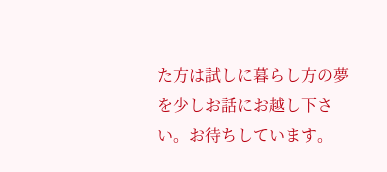た方は試しに暮らし方の夢を少しお話にお越し下さい。お待ちしています。